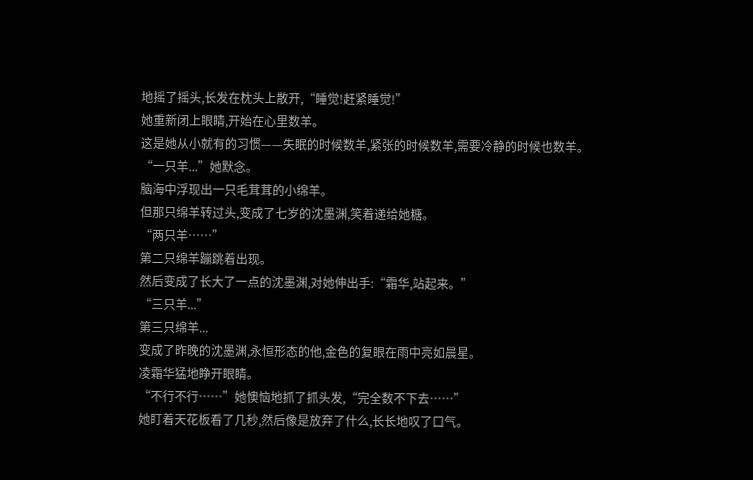地摇了摇头,长发在枕头上散开,“睡觉!赶紧睡觉!”
她重新闭上眼睛,开始在心里数羊。
这是她从小就有的习惯——失眠的时候数羊,紧张的时候数羊,需要冷静的时候也数羊。
“一只羊...”她默念。
脑海中浮现出一只毛茸茸的小绵羊。
但那只绵羊转过头,变成了七岁的沈墨渊,笑着递给她糖。
“两只羊……”
第二只绵羊蹦跳着出现。
然后变成了长大了一点的沈墨渊,对她伸出手:“霜华,站起来。”
“三只羊...”
第三只绵羊...
变成了昨晚的沈墨渊,永恒形态的他,金色的复眼在雨中亮如晨星。
凌霜华猛地睁开眼睛。
“不行不行……”她懊恼地抓了抓头发,“完全数不下去……”
她盯着天花板看了几秒,然后像是放弃了什么,长长地叹了口气。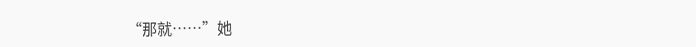“那就……”她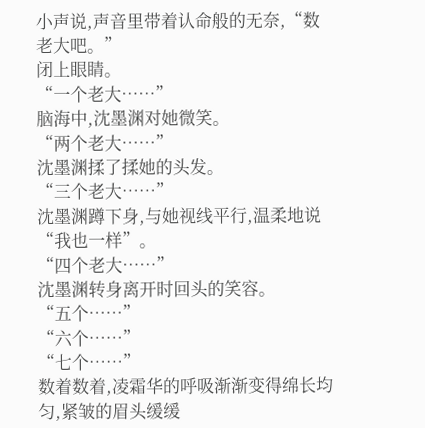小声说,声音里带着认命般的无奈,“数老大吧。”
闭上眼睛。
“一个老大……”
脑海中,沈墨渊对她微笑。
“两个老大……”
沈墨渊揉了揉她的头发。
“三个老大……”
沈墨渊蹲下身,与她视线平行,温柔地说“我也一样”。
“四个老大……”
沈墨渊转身离开时回头的笑容。
“五个……”
“六个……”
“七个……”
数着数着,凌霜华的呼吸渐渐变得绵长均匀,紧皱的眉头缓缓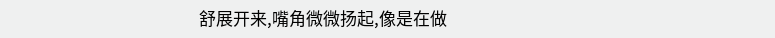舒展开来,嘴角微微扬起,像是在做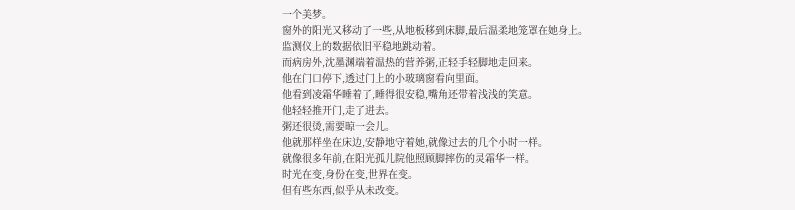一个美梦。
窗外的阳光又移动了一些,从地板移到床脚,最后温柔地笼罩在她身上。
监测仪上的数据依旧平稳地跳动着。
而病房外,沈墨渊端着温热的营养粥,正轻手轻脚地走回来。
他在门口停下,透过门上的小玻璃窗看向里面。
他看到凌霜华睡着了,睡得很安稳,嘴角还带着浅浅的笑意。
他轻轻推开门,走了进去。
粥还很烫,需要晾一会儿。
他就那样坐在床边,安静地守着她,就像过去的几个小时一样。
就像很多年前,在阳光孤儿院他照顾脚摔伤的灵霜华一样。
时光在变,身份在变,世界在变。
但有些东西,似乎从未改变。